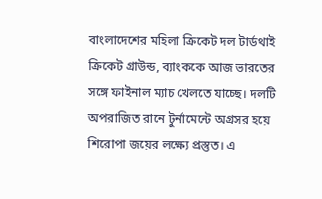বাংলাদেশের মহিলা ক্রিকেট দল টার্ডথাই ক্রিকেট গ্রাউন্ড, ব্যাংককে আজ ভারতের সঙ্গে ফাইনাল ম্যাচ খেলতে যাচ্ছে। দলটি অপরাজিত রানে টুর্নামেন্টে অগ্রসর হয়ে শিরোপা জয়ের লক্ষ্যে প্রস্তুত। এ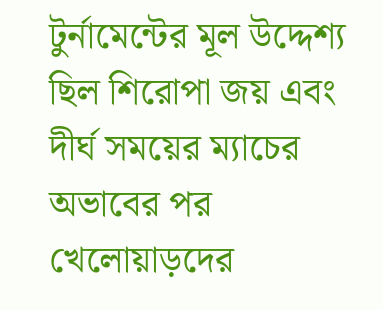টুর্নামেন্টের মূল উদ্দেশ্য ছিল শিরোপা জয় এবং দীর্ঘ সময়ের ম্যাচের অভাবের পর খেলোয়াড়দের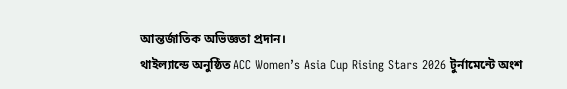আন্তর্জাতিক অভিজ্ঞতা প্রদান।
থাইল্যান্ডে অনুষ্ঠিত ACC Women’s Asia Cup Rising Stars 2026 টুর্নামেন্টে অংশ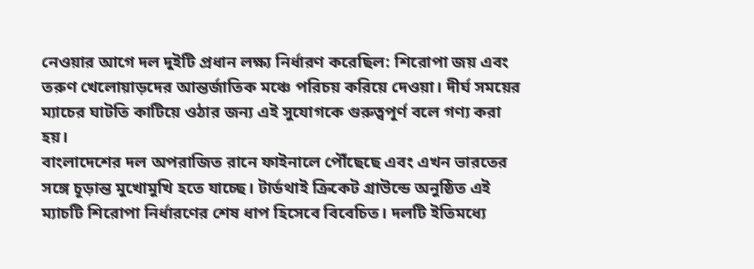নেওয়ার আগে দল দুইটি প্রধান লক্ষ্য নির্ধারণ করেছিল: শিরোপা জয় এবং তরুণ খেলোয়াড়দের আন্তর্জাতিক মঞ্চে পরিচয় করিয়ে দেওয়া। দীর্ঘ সময়ের ম্যাচের ঘাটতি কাটিয়ে ওঠার জন্য এই সুযোগকে গুরুত্বপূর্ণ বলে গণ্য করা হয়।
বাংলাদেশের দল অপরাজিত রানে ফাইনালে পৌঁছেছে এবং এখন ভারতের সঙ্গে চূড়ান্ত মুখোমুখি হতে যাচ্ছে। টার্ডথাই ক্রিকেট গ্রাউন্ডে অনুষ্ঠিত এই ম্যাচটি শিরোপা নির্ধারণের শেষ ধাপ হিসেবে বিবেচিত। দলটি ইতিমধ্যে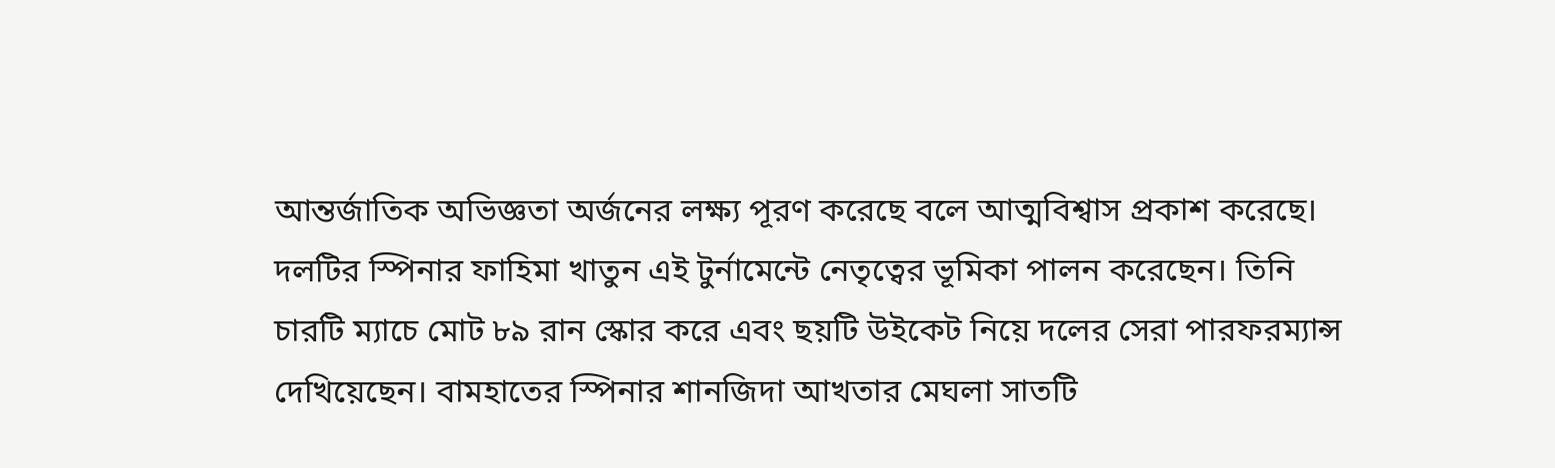আন্তর্জাতিক অভিজ্ঞতা অর্জনের লক্ষ্য পূরণ করেছে বলে আত্মবিশ্বাস প্রকাশ করেছে।
দলটির স্পিনার ফাহিমা খাতুন এই টুর্নামেন্টে নেতৃত্বের ভূমিকা পালন করেছেন। তিনি চারটি ম্যাচে মোট ৮৯ রান স্কোর করে এবং ছয়টি উইকেট নিয়ে দলের সেরা পারফরম্যান্স দেখিয়েছেন। বামহাতের স্পিনার শানজিদা আখতার মেঘলা সাতটি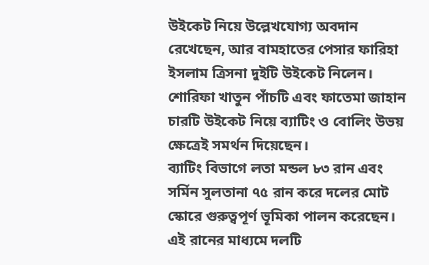উইকেট নিয়ে উল্লেখযোগ্য অবদান রেখেছেন, আর বামহাতের পেসার ফারিহা ইসলাম ত্রিসনা দুইটি উইকেট নিলেন। শোরিফা খাতুন পাঁচটি এবং ফাতেমা জাহান চারটি উইকেট নিয়ে ব্যাটিং ও বোলিং উভয় ক্ষেত্রেই সমর্থন দিয়েছেন।
ব্যাটিং বিভাগে লতা মন্ডল ৮৩ রান এবং সর্মিন সুলতানা ৭৫ রান করে দলের মোট স্কোরে গুরুত্বপূর্ণ ভূমিকা পালন করেছেন। এই রানের মাধ্যমে দলটি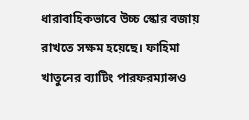ধারাবাহিকভাবে উচ্চ স্কোর বজায় রাখতে সক্ষম হয়েছে। ফাহিমা খাতুনের ব্যাটিং পারফরম্যান্সও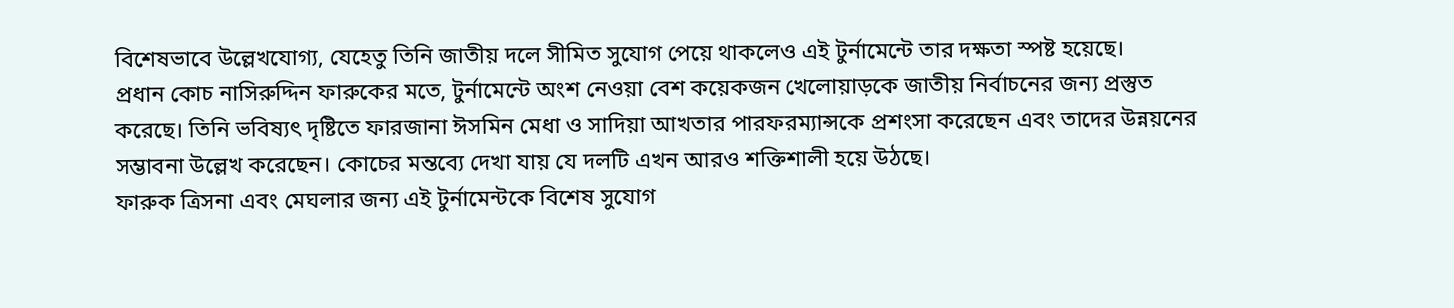বিশেষভাবে উল্লেখযোগ্য, যেহেতু তিনি জাতীয় দলে সীমিত সুযোগ পেয়ে থাকলেও এই টুর্নামেন্টে তার দক্ষতা স্পষ্ট হয়েছে।
প্রধান কোচ নাসিরুদ্দিন ফারুকের মতে, টুর্নামেন্টে অংশ নেওয়া বেশ কয়েকজন খেলোয়াড়কে জাতীয় নির্বাচনের জন্য প্রস্তুত করেছে। তিনি ভবিষ্যৎ দৃষ্টিতে ফারজানা ঈসমিন মেধা ও সাদিয়া আখতার পারফরম্যান্সকে প্রশংসা করেছেন এবং তাদের উন্নয়নের সম্ভাবনা উল্লেখ করেছেন। কোচের মন্তব্যে দেখা যায় যে দলটি এখন আরও শক্তিশালী হয়ে উঠছে।
ফারুক ত্রিসনা এবং মেঘলার জন্য এই টুর্নামেন্টকে বিশেষ সুযোগ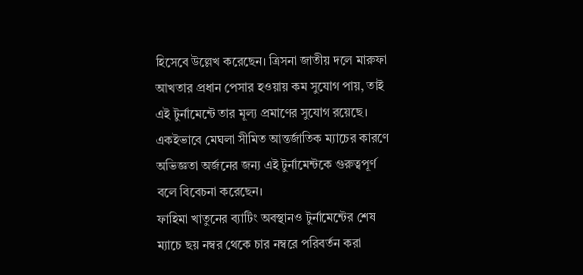হিসেবে উল্লেখ করেছেন। ত্রিসনা জাতীয় দলে মারুফা আখতার প্রধান পেসার হওয়ায় কম সুযোগ পায়, তাই এই টুর্নামেন্টে তার মূল্য প্রমাণের সুযোগ রয়েছে। একইভাবে মেঘলা সীমিত আন্তর্জাতিক ম্যাচের কারণে অভিজ্ঞতা অর্জনের জন্য এই টুর্নামেন্টকে গুরুত্বপূর্ণ বলে বিবেচনা করেছেন।
ফাহিমা খাতুনের ব্যাটিং অবস্থানও টুর্নামেন্টের শেষ ম্যাচে ছয় নম্বর থেকে চার নম্বরে পরিবর্তন করা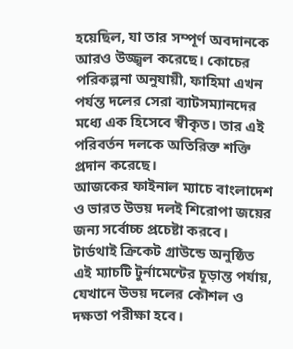হয়েছিল, যা তার সম্পূর্ণ অবদানকে আরও উজ্জ্বল করেছে। কোচের পরিকল্পনা অনুযায়ী, ফাহিমা এখন পর্যন্ত দলের সেরা ব্যাটসম্যানদের মধ্যে এক হিসেবে স্বীকৃত। তার এই পরিবর্তন দলকে অতিরিক্ত শক্তি প্রদান করেছে।
আজকের ফাইনাল ম্যাচে বাংলাদেশ ও ভারত উভয় দলই শিরোপা জয়ের জন্য সর্বোচ্চ প্রচেষ্টা করবে। টার্ডথাই ক্রিকেট গ্রাউন্ডে অনুষ্ঠিত এই ম্যাচটি টুর্নামেন্টের চূড়ান্ত পর্যায়, যেখানে উভয় দলের কৌশল ও দক্ষতা পরীক্ষা হবে।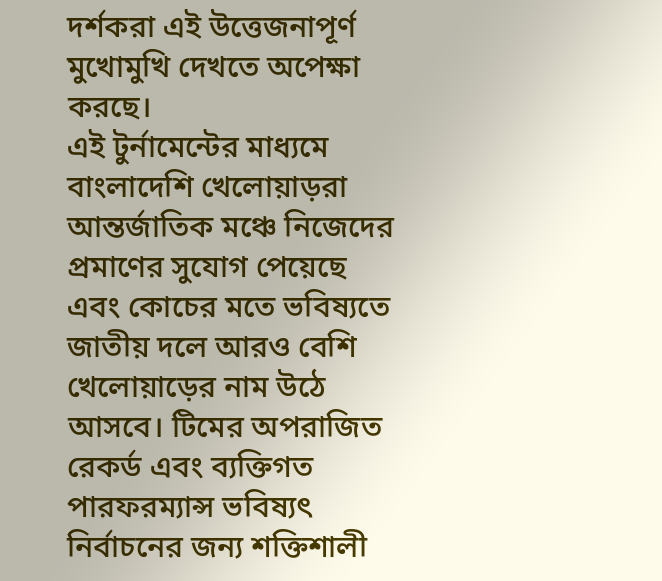দর্শকরা এই উত্তেজনাপূর্ণ মুখোমুখি দেখতে অপেক্ষা করছে।
এই টুর্নামেন্টের মাধ্যমে বাংলাদেশি খেলোয়াড়রা আন্তর্জাতিক মঞ্চে নিজেদের প্রমাণের সুযোগ পেয়েছে এবং কোচের মতে ভবিষ্যতে জাতীয় দলে আরও বেশি খেলোয়াড়ের নাম উঠে আসবে। টিমের অপরাজিত রেকর্ড এবং ব্যক্তিগত পারফরম্যান্স ভবিষ্যৎ নির্বাচনের জন্য শক্তিশালী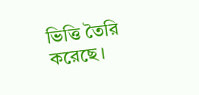ভিত্তি তৈরি করেছে।